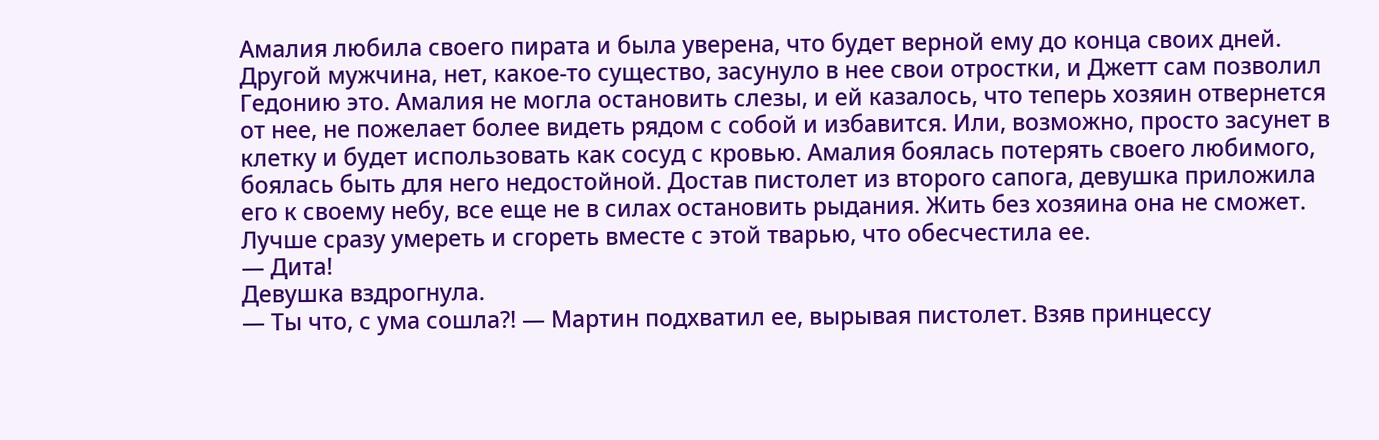Амалия любила своего пирата и была уверена, что будет верной ему до конца своих дней. Другой мужчина, нет, какое-то существо, засунуло в нее свои отростки, и Джетт сам позволил Гедонию это. Амалия не могла остановить слезы, и ей казалось, что теперь хозяин отвернется от нее, не пожелает более видеть рядом с собой и избавится. Или, возможно, просто засунет в клетку и будет использовать как сосуд с кровью. Амалия боялась потерять своего любимого, боялась быть для него недостойной. Достав пистолет из второго сапога, девушка приложила его к своему небу, все еще не в силах остановить рыдания. Жить без хозяина она не сможет. Лучше сразу умереть и сгореть вместе с этой тварью, что обесчестила ее.
— Дита!
Девушка вздрогнула.
— Ты что, с ума сошла?! — Мартин подхватил ее, вырывая пистолет. Взяв принцессу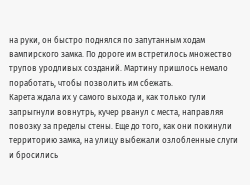на руки, он быстро поднялся по запутанным ходам вампирского замка. По дороге им встретилось множество трупов уродливых созданий. Мартину пришлось немало поработать, чтобы позволить им сбежать.
Карета ждала их у самого выхода и, как только гули запрыгнули вовнутрь, кучер рванул с места, направляя повозку за пределы стены. Еще до того, как они покинули территорию замка, на улицу выбежали озлобленные слуги и бросились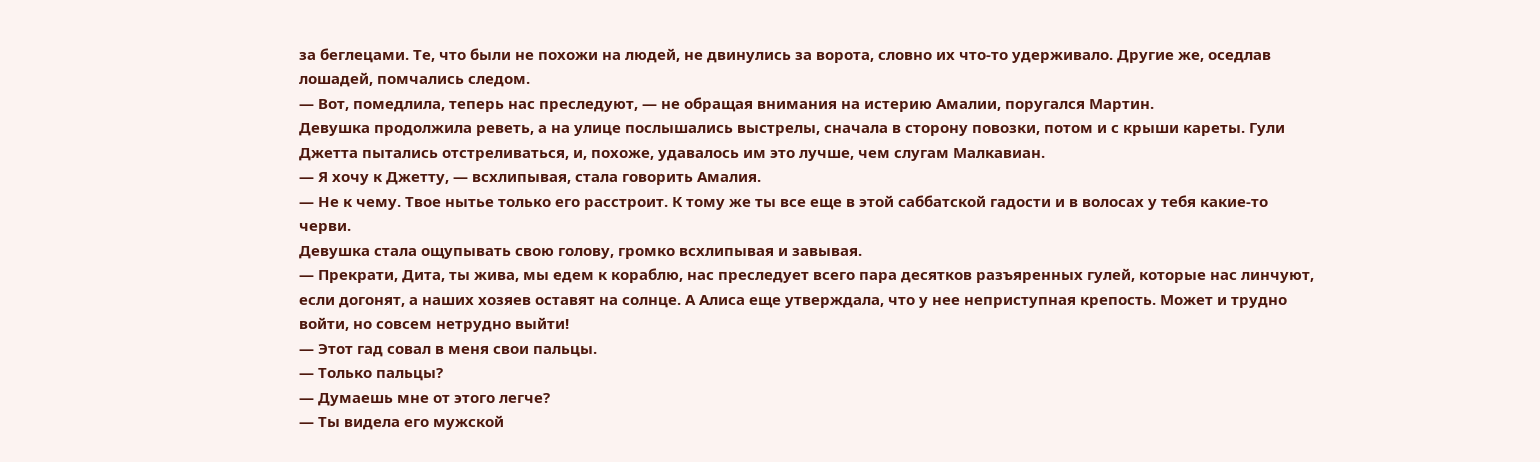за беглецами. Те, что были не похожи на людей, не двинулись за ворота, словно их что-то удерживало. Другие же, оседлав лошадей, помчались следом.
— Вот, помедлила, теперь нас преследуют, — не обращая внимания на истерию Амалии, поругался Мартин.
Девушка продолжила реветь, а на улице послышались выстрелы, сначала в сторону повозки, потом и с крыши кареты. Гули Джетта пытались отстреливаться, и, похоже, удавалось им это лучше, чем слугам Малкавиан.
— Я хочу к Джетту, — всхлипывая, стала говорить Амалия.
— Не к чему. Твое нытье только его расстроит. К тому же ты все еще в этой саббатской гадости и в волосах у тебя какие-то черви.
Девушка стала ощупывать свою голову, громко всхлипывая и завывая.
— Прекрати, Дита, ты жива, мы едем к кораблю, нас преследует всего пара десятков разъяренных гулей, которые нас линчуют, если догонят, а наших хозяев оставят на солнце. А Алиса еще утверждала, что у нее неприступная крепость. Может и трудно войти, но совсем нетрудно выйти!
— Этот гад совал в меня свои пальцы.
— Только пальцы?
— Думаешь мне от этого легче?
— Ты видела его мужской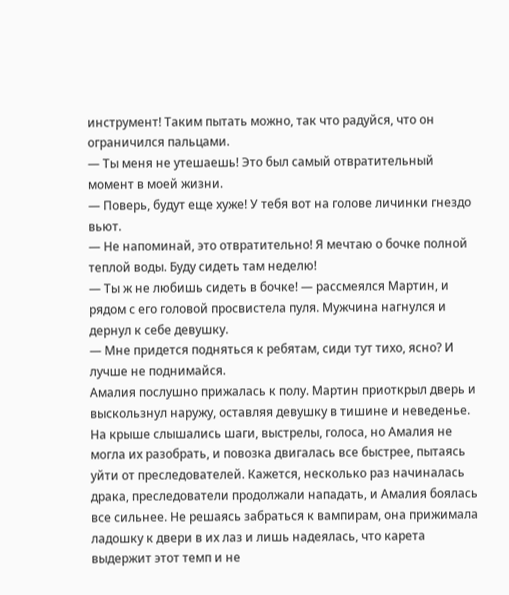инструмент! Таким пытать можно, так что радуйся, что он ограничился пальцами.
— Ты меня не утешаешь! Это был самый отвратительный момент в моей жизни.
— Поверь, будут еще хуже! У тебя вот на голове личинки гнездо вьют.
— Не напоминай, это отвратительно! Я мечтаю о бочке полной теплой воды. Буду сидеть там неделю!
— Ты ж не любишь сидеть в бочке! — рассмеялся Мартин, и рядом с его головой просвистела пуля. Мужчина нагнулся и дернул к себе девушку.
— Мне придется подняться к ребятам, сиди тут тихо, ясно? И лучше не поднимайся.
Амалия послушно прижалась к полу. Мартин приоткрыл дверь и выскользнул наружу, оставляя девушку в тишине и неведенье. На крыше слышались шаги, выстрелы, голоса, но Амалия не могла их разобрать, и повозка двигалась все быстрее, пытаясь уйти от преследователей. Кажется, несколько раз начиналась драка, преследователи продолжали нападать, и Амалия боялась все сильнее. Не решаясь забраться к вампирам, она прижимала ладошку к двери в их лаз и лишь надеялась, что карета выдержит этот темп и не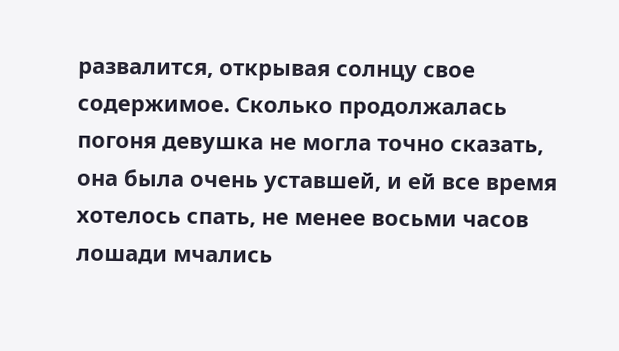развалится, открывая солнцу свое содержимое. Сколько продолжалась погоня девушка не могла точно сказать, она была очень уставшей, и ей все время хотелось спать, не менее восьми часов лошади мчались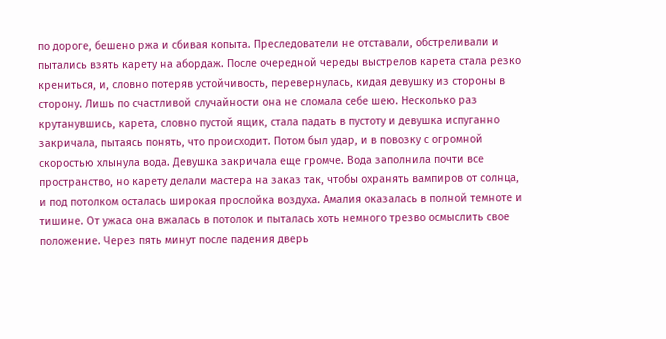по дороге, бешено ржа и сбивая копыта. Преследователи не отставали, обстреливали и пытались взять карету на абордаж. После очередной череды выстрелов карета стала резко крениться, и, словно потеряв устойчивость, перевернулась, кидая девушку из стороны в сторону. Лишь по счастливой случайности она не сломала себе шею. Несколько раз крутанувшись, карета, словно пустой ящик, стала падать в пустоту и девушка испуганно закричала, пытаясь понять, что происходит. Потом был удар, и в повозку с огромной скоростью хлынула вода. Девушка закричала еще громче. Вода заполнила почти все пространство, но карету делали мастера на заказ так, чтобы охранять вампиров от солнца, и под потолком осталась широкая прослойка воздуха. Амалия оказалась в полной темноте и тишине. От ужаса она вжалась в потолок и пыталась хоть немного трезво осмыслить свое положение. Через пять минут после падения дверь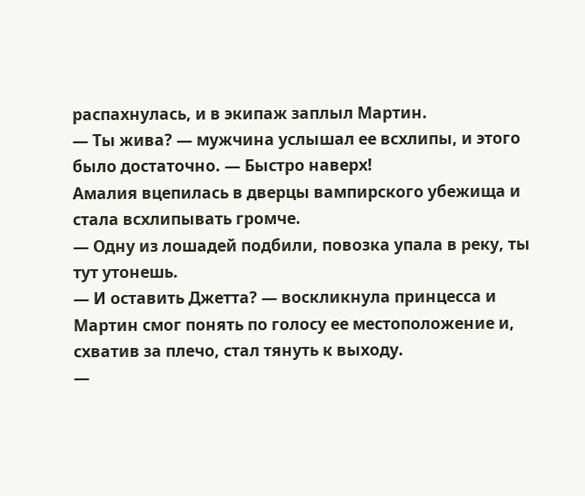распахнулась, и в экипаж заплыл Мартин.
— Ты жива? — мужчина услышал ее всхлипы, и этого было достаточно. — Быстро наверх!
Амалия вцепилась в дверцы вампирского убежища и стала всхлипывать громче.
— Одну из лошадей подбили, повозка упала в реку, ты тут утонешь.
— И оставить Джетта? — воскликнула принцесса и Мартин смог понять по голосу ее местоположение и, схватив за плечо, стал тянуть к выходу.
—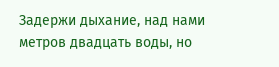Задержи дыхание, над нами метров двадцать воды, но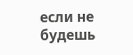если не будешь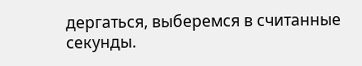дергаться, выберемся в считанные секунды.